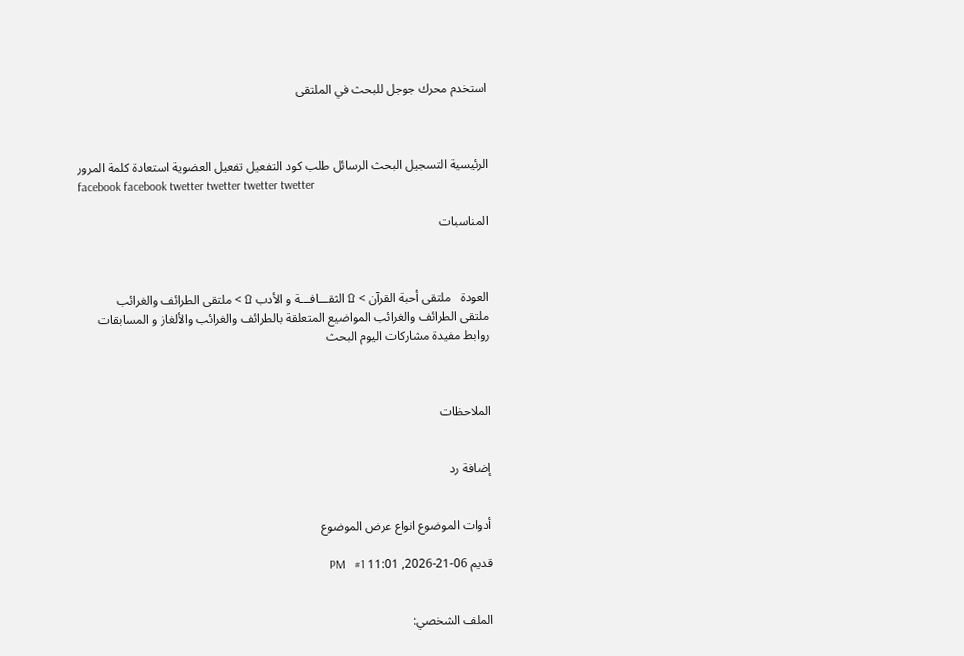استخدم محرك جوجل للبحث في الملتقى



الرئيسية التسجيل البحث الرسائل طلب كود التفعيل تفعيل العضوية استعادة كلمة المرور
facebook facebook twetter twetter twetter twetter

المناسبات



العودة   ملتقى أحبة القرآن > ۩ الثقـــافـــة و الأدب ۩ > ملتقى الطرائف والغرائب
ملتقى الطرائف والغرائب المواضيع المتعلقة بالطرائف والغرائب والألغاز و المسابقات
روابط مفيدة مشاركات اليوم البحث



الملاحظات


إضافة رد


أدوات الموضوع انواع عرض الموضوع

قديم 06-21-2026, 11:01 PM   #1


الملف الشخصي: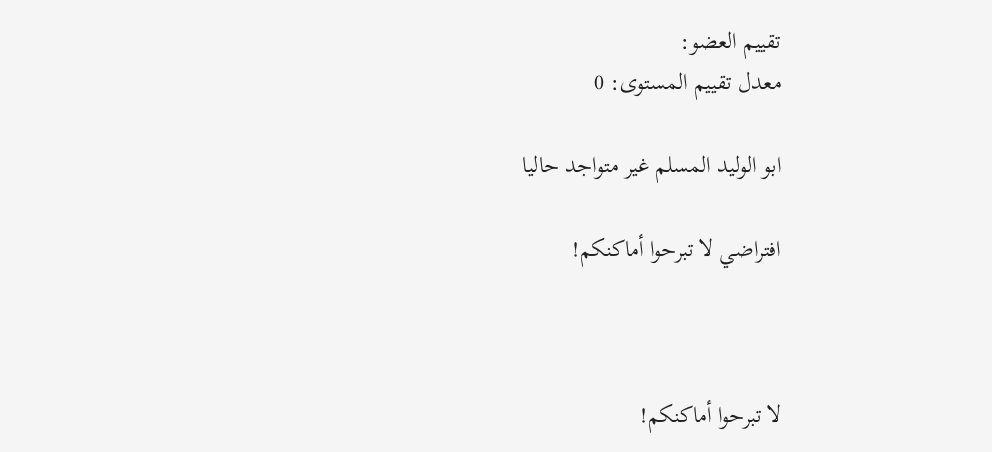تقييم العضو:
معدل تقييم المستوى: 0

ابو الوليد المسلم غير متواجد حاليا

افتراضي لا تبرحوا أماكنكم!



لا تبرحوا أماكنكم!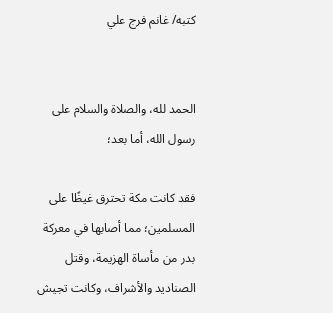كتبه/ غانم فرج علي


الحمد لله، والصلاة والسلام على رسول الله، أما بعد؛

فقد كانت مكة تحترق غيظًا على المسلمين؛ مما أصابها في معركة بدر من مأساة الهزيمة، وقتل الصناديد والأشراف، وكانت تجيش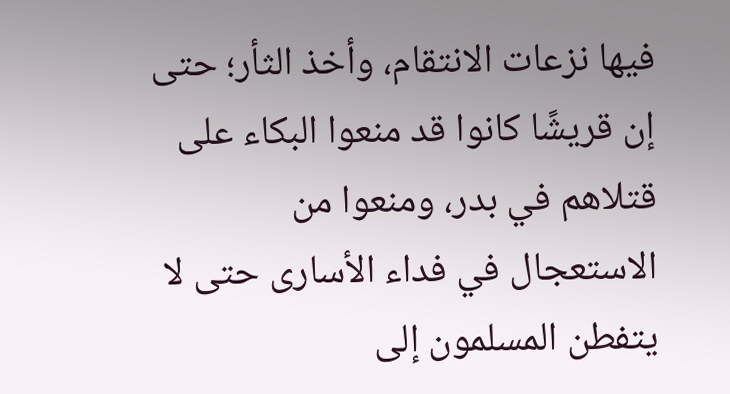فيها نزعات الانتقام، وأخذ الثأر؛ حتى إن قريشًا كانوا قد منعوا البكاء على قتلاهم في بدر، ومنعوا من الاستعجال في فداء الأسارى حتى لا يتفطن المسلمون إلى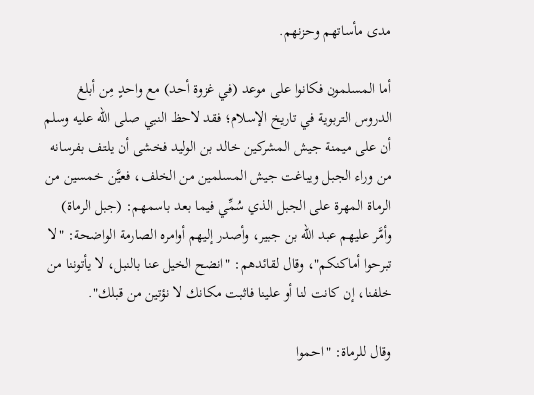مدى مأساتهم وحزنهم.

أما المسلمون فكانوا على موعد (في غزوة أحد) مع واحدٍ مِن أبلغ الدروس التربوية في تاريخ الإسلام؛ فقد لاحظ النبي صلى الله عليه وسلم أن على ميمنة جيش المشركين خالد بن الوليد فخشى أن يلتف بفرسانه من وراء الجبل ويباغت جيش المسلمين من الخلف، فعيَّن خمسين من الرماة المهرة على الجبل الذي سُمِّي فيما بعد باسمهم: (جبل الرماة) وأمَّر عليهم عبد الله بن جبير، وأصدر إليهم أوامره الصارمة الواضحة: "لا تبرحوا أماكنكم"، وقال لقائدهم: "انضح الخيل عنا بالنبل، لا يأتوننا من خلفنا، إن كانت لنا أو علينا فاثبت مكانك لا نؤتين من قبلك".

وقال للرماة: "احموا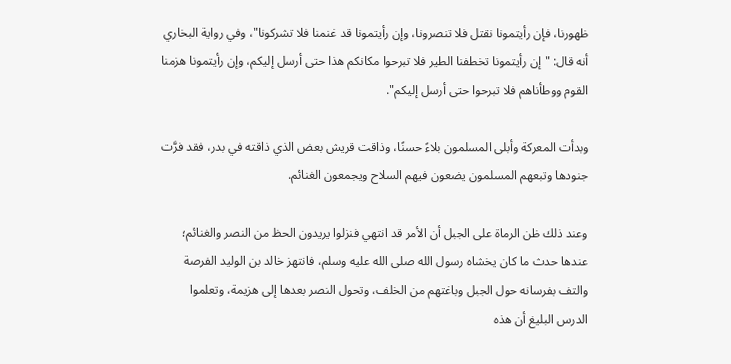ظهورنا، فإن رأيتمونا نقتل فلا تنصرونا، وإن رأيتمونا قد غنمنا فلا تشركونا"، وفي رواية البخاري أنه قال: "إن رأيتمونا تخطفنا الطير فلا تبرحوا مكانكم هذا حتى أرسل إليكم، وإن رأيتمونا هزمنا القوم ‌ووطأناهم فلا تبرحوا حتى أرسل إليكم".

وبدأت المعركة وأبلى المسلمون بلاءً حسنًا، وذاقت قريش بعض الذي ذاقته في بدر، فقد فرَّت جنودها وتبعهم المسلمون يضعون فيهم السلاح ويجمعون الغنائم.

وعند ذلك ظن الرماة على الجبل أن الأمر قد انتهي فنزلوا يريدون الحظ من النصر والغنائم؛ عندها حدث ما كان يخشاه رسول الله صلى الله عليه وسلم، فانتهز خالد بن الوليد الفرصة والتف بفرسانه حول الجبل وباغتهم من الخلف، وتحول النصر بعدها إلى هزيمة، وتعلموا الدرس البليغ أن هذه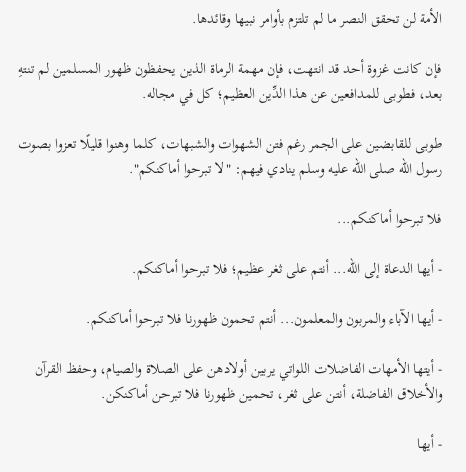الأمة لن تحقق النصر ما لم تلتزم بأوامر نبيها وقائدها.

فإن كانت غزوة أحد قد انتهت، فإن مهمة الرماة الذين يحفظون ظهور المسلمين لم تنتهِ بعد، فطوبى للمدافعين عن هذا الدِّين العظيم؛ كل في مجاله.

طوبى للقابضين على الجمر رغم فتن الشهوات والشبهات، كلما وهنوا قليلًا تعزوا بصوت رسول الله صلى الله عليه وسلم ينادي فيهم: "لا تبرحوا أماكنكم".

فلا تبرحوا أماكنكم...

- أيها الدعاة إلى الله... أنتم على ثغر عظيم؛ فلا تبرحوا أماكنكم.

- أيها الآباء والمربون والمعلمون... أنتم تحمون ظهورنا فلا تبرحوا أماكنكم.

- أيتها الأمهات الفاضلات اللواتي يربين أولادهن على الصلاة والصيام، وحفظ القرآن والأخلاق الفاضلة، أنتن على ثغر، تحمين ظهورنا فلا تبرحن أماكنكن.

- أيها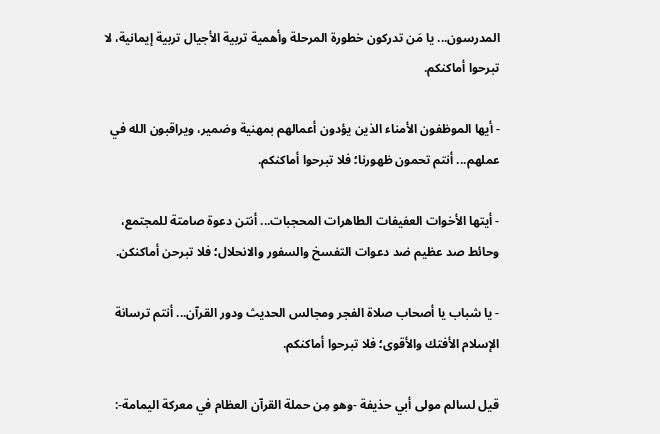المدرسون... يا مَن تدركون خطورة المرحلة وأهمية تربية الأجيال تربية إيمانية، لا تبرحوا أماكنكم.

- أيها الموظفون الأمناء الذين يؤدون أعمالهم بمهنية وضمير، ويراقبون الله في عملهم... أنتم تحمون ظهورنا؛ فلا تبرحوا أماكنكم.

- أيتها الأخوات العفيفات الطاهرات المحجبات... أنتن دعوة صامتة للمجتمع، وحائط صد عظيم ضد دعوات التفسخ والسفور والانحلال؛ فلا تبرحن أماكنكن.

- يا شباب يا أصحاب صلاة الفجر ومجالس الحديث ودور القرآن... أنتم ترسانة الإسلام الأفتك والأقوى؛ فلا تبرحوا أماكنكم.

قيل لسالم مولى أبي حذيفة -وهو مِن حملة القرآن العظام في معركة اليمامة-: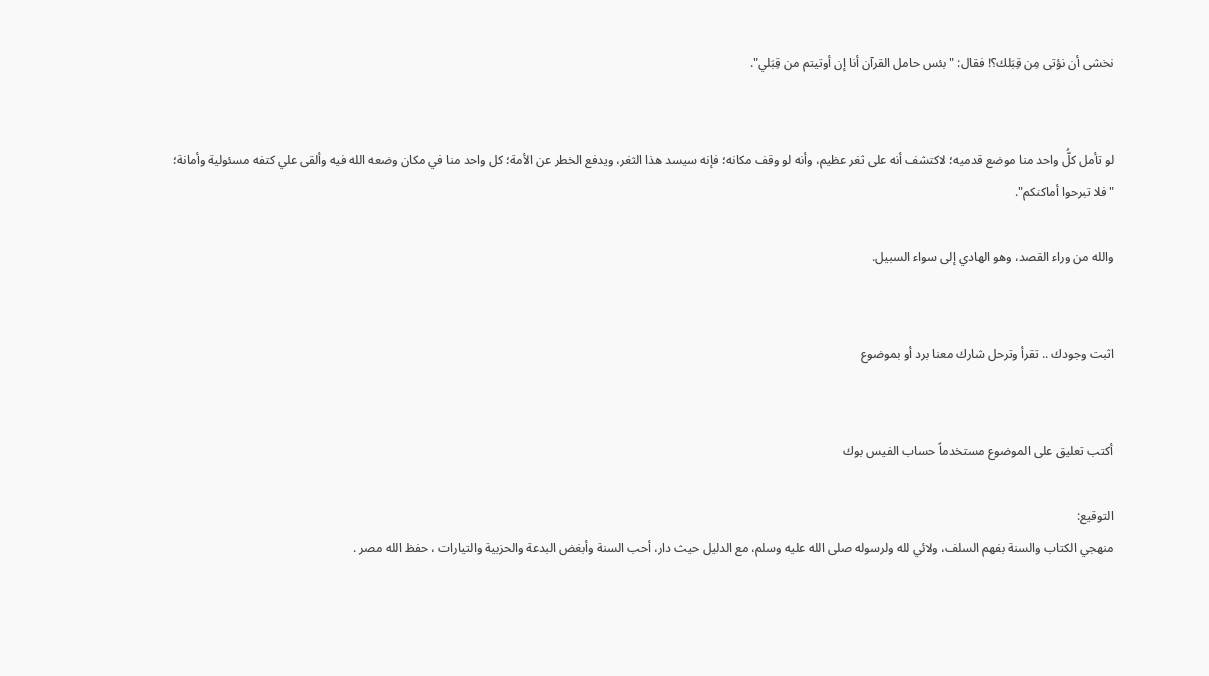نخشى أن نؤتى مِن قِبَلك؟! فقال: "بئس حامل القرآن أنا إن أوتيتم من قِبَلي".


لو تأمل كلُّ واحد منا موضع قدميه؛ لاكتشف أنه على ثغر عظيم، وأنه لو وقف مكانه؛ فإنه سيسد هذا الثغر، ويدفع الخطر عن الأمة؛ كل واحد منا في مكان وضعه الله فيه وألقى علي كتفه مسئولية وأمانة؛ "فلا تبرحوا أماكنكم".

والله من وراء القصد، وهو الهادي إلى سواء السبيل.


اثبت وجودك .. تقرأ وترحل شارك معنا برد أو بموضوع


أكتب تعليق على الموضوع مستخدماً حساب الفيس بوك

التوقيع:
منهجي الكتاب والسنة بفهم السلف، ولائي لله ولرسوله صلى الله عليه وسلم، مع الدليل حيث دار، أحب السنة وأبغض البدعة والحزبية والتيارات ، حفظ الله مصر .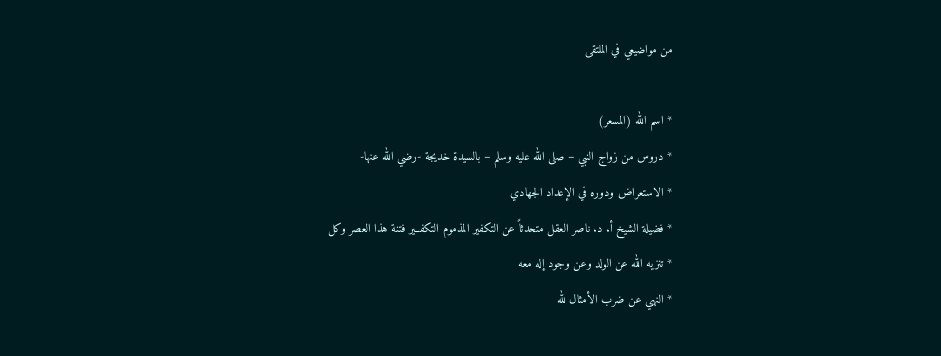من مواضيعي في الملتقى

* اسم الله (المسعر)
* دروس من زواج النبي – صلى الله عليه وسلم – بالسيدة خديجة -رضي الله عنها-
* الاستعراض ودوره في الإعداد الجهادي
* فضيلة الشيخ أ. د. ناصر العقل متحدثاً عن التكفير المذموم التكفــير فتنة هذا العصر وكل
* تنزيه الله عن الولد وعن وجود إله معه
* النهي عن ضرب الأمثال لله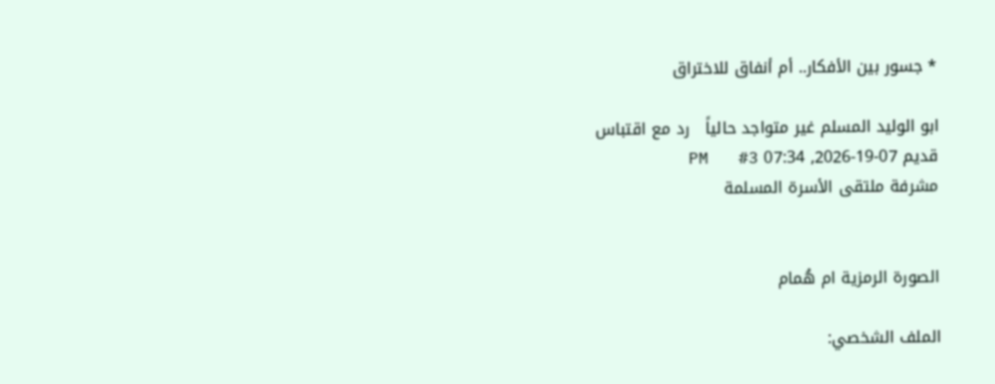* جسور بين الأفكار.. أم أنفاق للاختراق

ابو الوليد المسلم غير متواجد حالياً   رد مع اقتباس
قديم 07-19-2026, 07:34 PM   #3
مشرفة ملتقى الأسرة المسلمة


الصورة الرمزية ام هُمام

الملف الشخصي: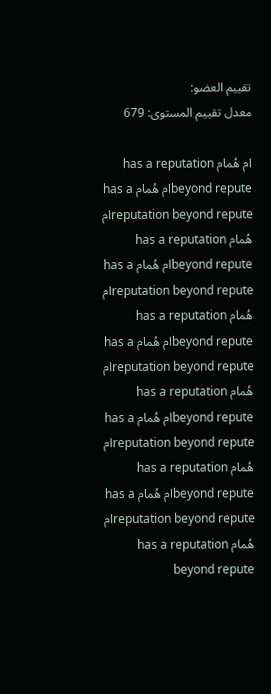تقييم العضو:
معدل تقييم المستوى: 679

ام هُمام has a reputation beyond reputeام هُمام has a reputation beyond reputeام هُمام has a reputation beyond reputeام هُمام has a reputation beyond reputeام هُمام has a reputation beyond reputeام هُمام has a reputation beyond reputeام هُمام has a reputation beyond reputeام هُمام has a reputation beyond reputeام هُمام has a reputation beyond reputeام هُمام has a reputation beyond reputeام هُمام has a reputation beyond repute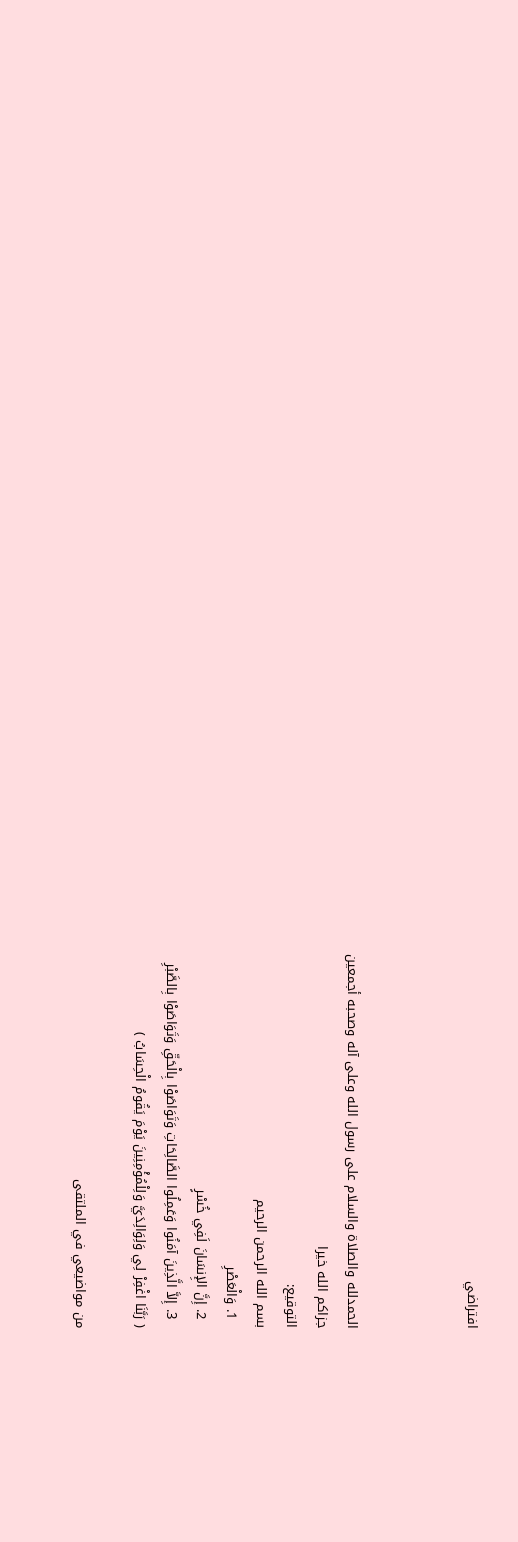افتراضي



الحمدلله والصلاة والسلام على رسول الله وعلى آله وصحبه أجمعين
جزاكم الله خيرا
التوقيع:
بسم الله الرحمن الرحيم
  1. وَالْعَصْرِ
  2. إِنَّ الإِنسَانَ لَفِي خُسْرٍ
  3. إِلاَّ الَّذِينَ آمَنُوا وَعَمِلُوا الصَّالِحَاتِ وَتَوَاصَوْا بِالْحَقِّ وَتَوَاصَوْا بِالصَّبْرِ
( رَبَّنَا اغْفِرْ لِي وَلِوَالِدَيَّ وَلِلْمُؤْمِنِينَ يَوْمَ يَقُومُ الْحِسَابُ )

من مواضيعي في الملتقى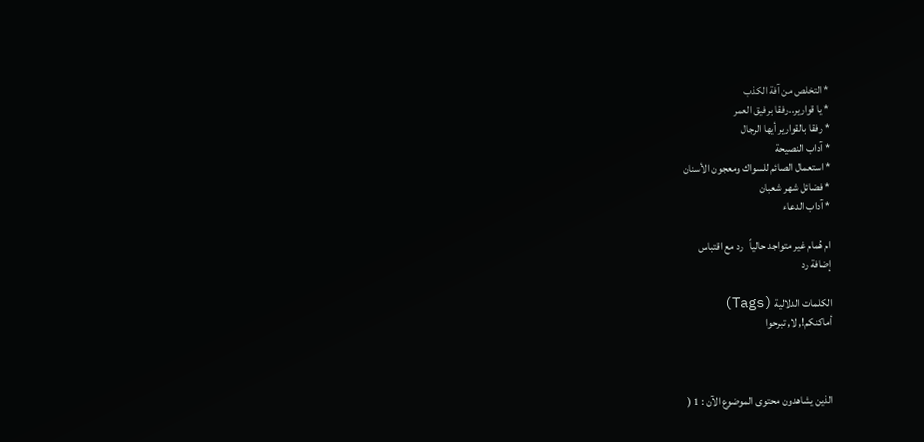* التخلص من آفة الكذب
* يا قوارير..رفقا برفيق العمر
* رفقا بالقوارير أيها الرجال
* آداب النصيحة
* استعمال الصائم للسواك ومعجون الأسنان
* فضائل شهر شعبان
* آداب الدعاء

ام هُمام غير متواجد حالياً   رد مع اقتباس
إضافة رد

الكلمات الدلالية (Tags)
أماكنكم!, لا, تبرحوا



الذين يشاهدون محتوى الموضوع الآن : 1 (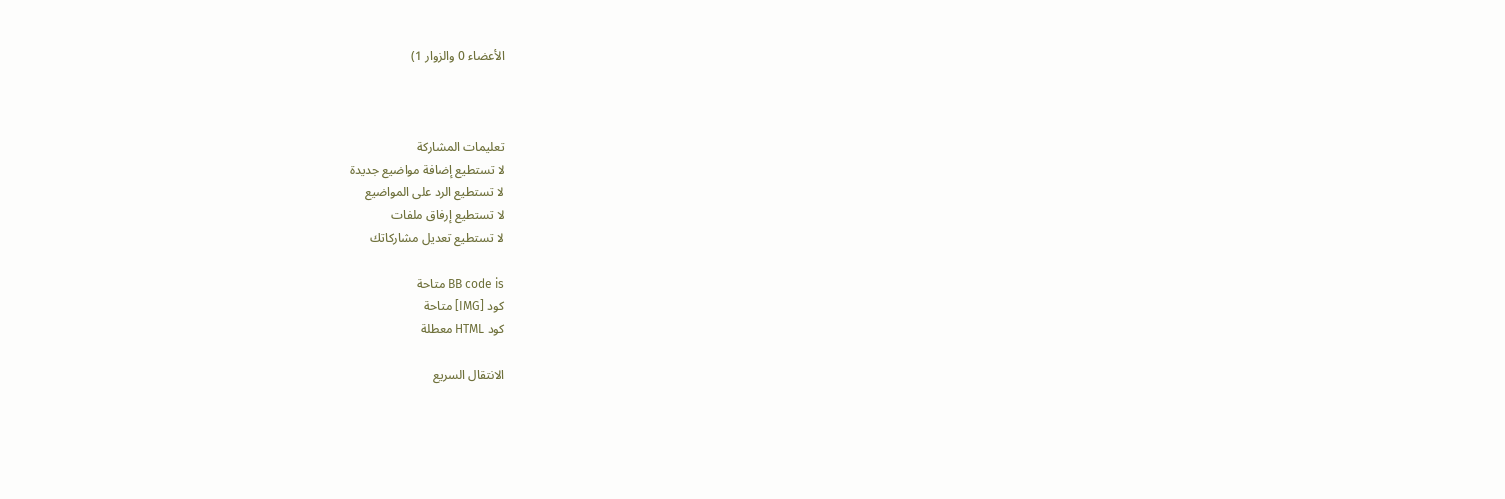الأعضاء 0 والزوار 1)



تعليمات المشاركة
لا تستطيع إضافة مواضيع جديدة
لا تستطيع الرد على المواضيع
لا تستطيع إرفاق ملفات
لا تستطيع تعديل مشاركاتك

BB code is متاحة
كود [IMG] متاحة
كود HTML معطلة

الانتقال السريع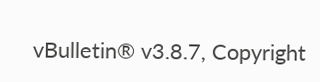vBulletin® v3.8.7, Copyright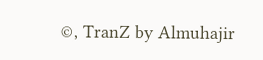©, TranZ by Almuhajir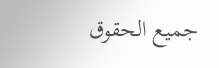جميع الحقوق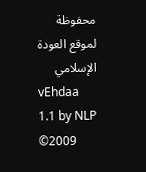محفوظة لموقع العودة الإسلامي
vEhdaa 1.1 by NLP ©2009